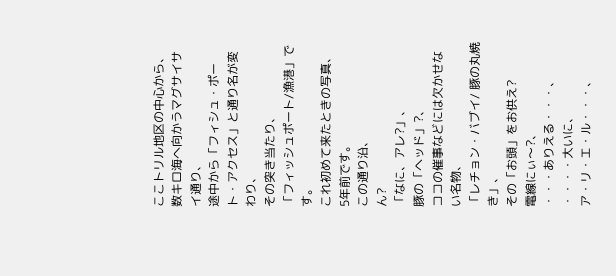ここトリル地区の中心から、
数キロ海へ向かうマグサイサイ通り、
途中から「フィシュ・ポート・アクセス」と通り名が変わり、
その突き当たり、
「フィッシュポート/漁港」です。
これ初めて来たときの写真、
5年前です。
この通り沿、
ん?
「なに、アレ?」、
豚の「ヘッド」?、
ココの催事などには欠かせない名物、
「レチョン・バブイ/ 豚の丸焼き」、
その「お頭」をお供え?
電線にぃ〜?、
・・・ありえる・・・、
・・・・大いに、
ア・リ・エ・ル・・・、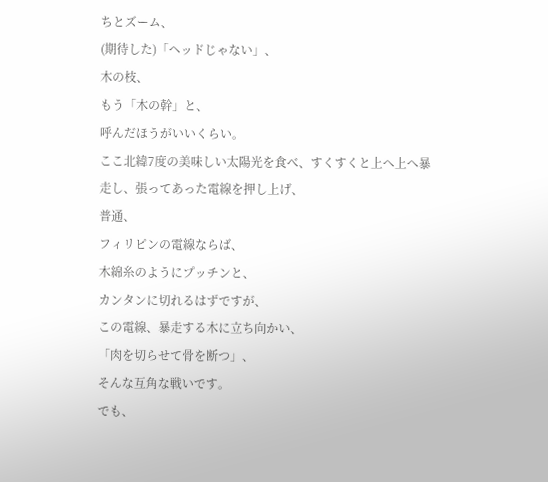ちとズーム、
(期待した)「ヘッドじゃない」、
木の枝、
もう「木の幹」と、
呼んだほうがいいくらい。
ここ北緯7度の美味しい太陽光を食べ、すくすくと上へ上へ暴走し、張ってあった電線を押し上げ、
普通、
フィリピンの電線ならば、
木綿糸のようにプッチンと、
カンタンに切れるはずですが、
この電線、暴走する木に立ち向かい、
「肉を切らせて骨を断つ」、
そんな互角な戦いです。
でも、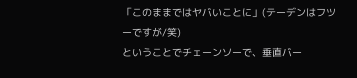「このままではヤバいことに」(テーデンはフツーですが/笑)
ということでチェーンソーで、垂直バー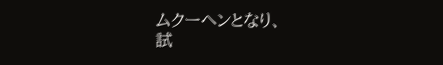ムクーヘンとなり、
試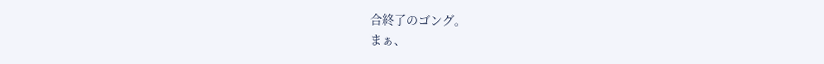合終了のゴング。
まぁ、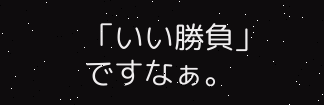「いい勝負」ですなぁ。